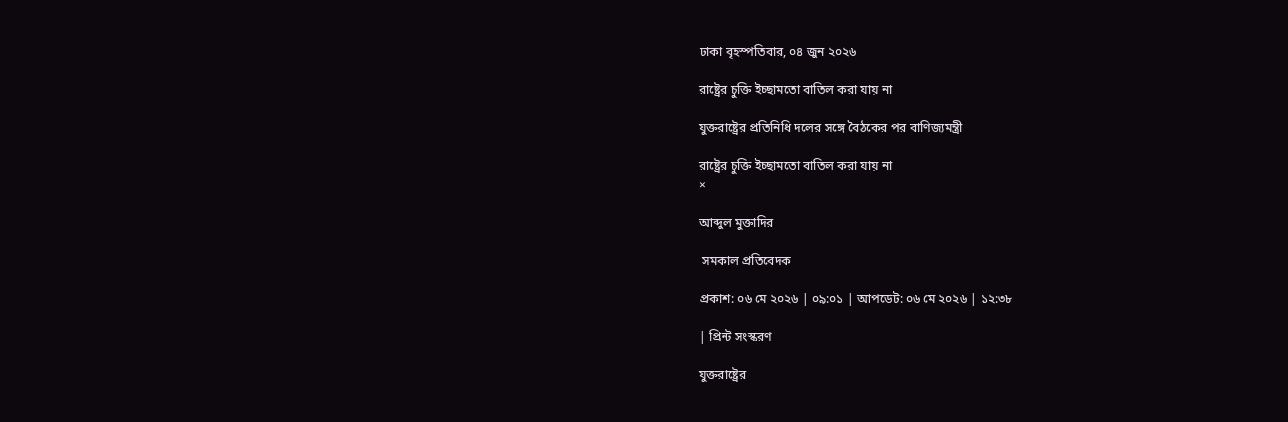ঢাকা বৃহস্পতিবার, ০৪ জুন ২০২৬

রাষ্ট্রের চুক্তি ইচ্ছামতো বাতিল করা যায় না

যুক্তরাষ্ট্রের প্রতিনিধি দলের সঙ্গে বৈঠকের পর বাণিজ্যমন্ত্রী

রাষ্ট্রের চুক্তি ইচ্ছামতো বাতিল করা যায় না
×

আব্দুল মুক্তাদির

 সমকাল প্রতিবেদক

প্রকাশ: ০৬ মে ২০২৬ | ০৯:০১ | আপডেট: ০৬ মে ২০২৬ | ১২:৩৮

| প্রিন্ট সংস্করণ

যুক্তরাষ্ট্রের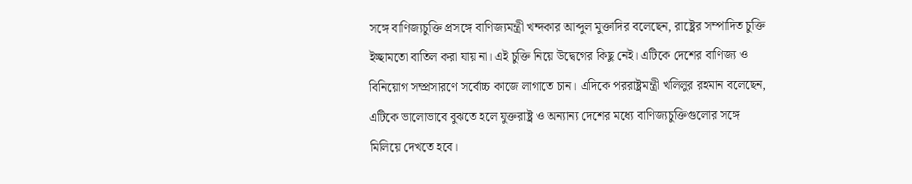সঙ্গে বাণিজ্যচুক্তি প্রসঙ্গে বাণিজ্যমন্ত্রী খন্দকার আব্দুল মুক্তাদির বলেছেন, রাষ্ট্রের সম্পাদিত চুক্তি ইচ্ছামতো বাতিল করা যায় না। এই চুক্তি নিয়ে উদ্বেগের কিছু নেই। এটিকে দেশের বাণিজ্য ও বিনিয়োগ সম্প্রসারণে সর্বোচ্চ কাজে লাগাতে চান। এদিকে পররাষ্ট্রমন্ত্রী খলিলুর রহমান বলেছেন, এটিকে ভালোভাবে বুঝতে হলে যুক্তরাষ্ট্র ও অন্যান্য দেশের মধ্যে বাণিজ্যচুক্তিগুলোর সঙ্গে মিলিয়ে দেখতে হবে।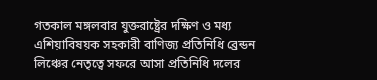গতকাল মঙ্গলবার যুক্তরাষ্ট্রের দক্ষিণ ও মধ্য এশিয়াবিষয়ক সহকারী বাণিজ্য প্রতিনিধি ব্রেন্ডন লিঞ্চের নেতৃত্বে সফরে আসা প্রতিনিধি দলের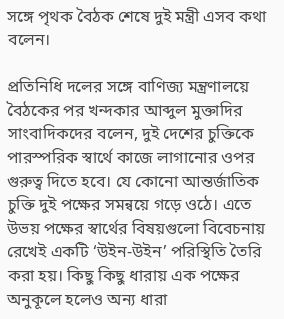সঙ্গে পৃথক বৈঠক শেষে দুই মন্ত্রী এসব কথা বলেন।

প্রতিনিধি দলের সঙ্গে বাণিজ্য মন্ত্রণালয়ে বৈঠকের পর খন্দকার আব্দুল মুক্তাদির সাংবাদিকদের বলেন, দুই দেশের চুক্তিকে পারস্পরিক স্বার্থে কাজে লাগানোর ওপর গুরুত্ব দিতে হবে। যে কোনো আন্তর্জাতিক চুক্তি দুই পক্ষের সমন্বয়ে গড়ে ওঠে। এতে উভয় পক্ষের স্বার্থের বিষয়গুলো বিবেচনায় রেখেই একটি ‘উইন-উইন’ পরিস্থিতি তৈরি করা হয়। কিছু কিছু ধারায় এক পক্ষের অনুকূলে হলেও অন্য ধারা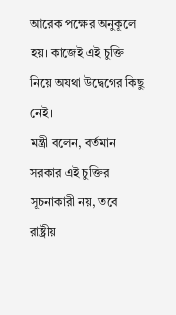আরেক পক্ষের অনুকূলে হয়। কাজেই এই চুক্তি নিয়ে অযথা উদ্বেগের কিছু নেই।
মন্ত্রী বলেন, বর্তমান সরকার এই চুক্তির সূচনাকারী নয়, তবে রাষ্ট্রীয়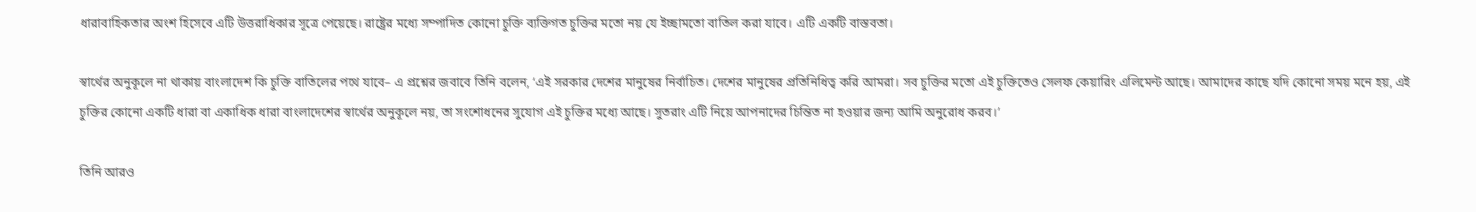ধারাবাহিকতার অংশ হিসেবে এটি উত্তরাধিকার সূত্রে পেয়েছে। রাষ্ট্রের মধ্যে সম্পাদিত কোনো চুক্তি ব্যক্তিগত চুক্তির মতো নয় যে ইচ্ছামতো বাতিল করা যাবে। এটি একটি বাস্তবতা।

স্বার্থের অনুকূলে না থাকায় বাংলাদেশ কি চুক্তি বাতিলের পথে যাবে– এ প্রশ্নের জবাবে তিনি বলেন, ‘এই সরকার দেশের মানুষের নির্বাচিত। দেশের মানুষের প্রতিনিধিত্ব করি আমরা। সব চুক্তির মতো এই চুক্তিতেও সেলফ কেয়ারিং এলিমেন্ট আছে। আমাদের কাছে যদি কোনো সময় মনে হয়, এই চুক্তির কোনো একটি ধারা বা একাধিক ধারা বাংলাদেশের স্বার্থের অনুকূলে নয়, তা সংশোধনের সুযোগ এই চুক্তির মধ্যে আছে। সুতরাং এটি নিয়ে আপনাদের চিন্তিত না হওয়ার জন্য আমি অনুরোধ করব।’

তিনি আরও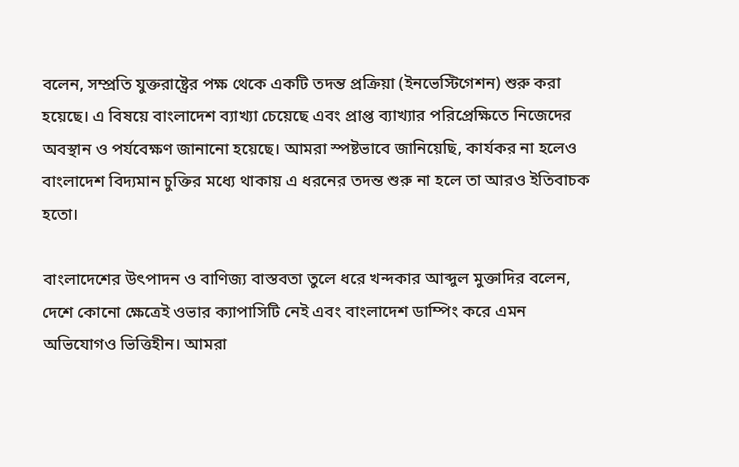বলেন, সম্প্রতি যুক্তরাষ্ট্রের পক্ষ থেকে একটি তদন্ত প্রক্রিয়া (ইনভেস্টিগেশন) শুরু করা হয়েছে। এ বিষয়ে বাংলাদেশ ব্যাখ্যা চেয়েছে এবং প্রাপ্ত ব্যাখ্যার পরিপ্রেক্ষিতে নিজেদের অবস্থান ও পর্যবেক্ষণ জানানো হয়েছে। আমরা স্পষ্টভাবে জানিয়েছি, কার্যকর না হলেও বাংলাদেশ বিদ্যমান চুক্তির মধ্যে থাকায় এ ধরনের তদন্ত শুরু না হলে তা আরও ইতিবাচক হতো।

বাংলাদেশের উৎপাদন ও বাণিজ্য বাস্তবতা তুলে ধরে খন্দকার আব্দুল মুক্তাদির বলেন, দেশে কোনো ক্ষেত্রেই ওভার ক্যাপাসিটি নেই এবং বাংলাদেশ ডাম্পিং করে এমন অভিযোগও ভিত্তিহীন। আমরা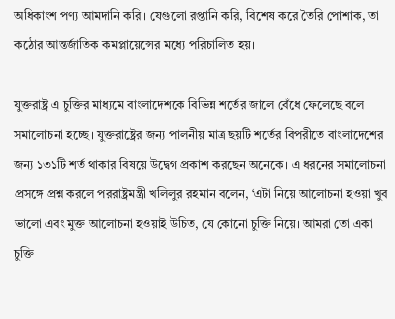অধিকাংশ পণ্য আমদানি করি। যেগুলো রপ্তানি করি, বিশেষ করে তৈরি পোশাক, তা কঠোর আন্তর্জাতিক কমপ্লায়েন্সের মধ্যে পরিচালিত হয়।

যুক্তরাষ্ট্র এ চুক্তির মাধ্যমে বাংলাদেশকে বিভিন্ন শর্তের জালে বেঁধে ফেলেছে বলে সমালোচনা হচ্ছে। যুক্তরাষ্ট্রের জন্য পালনীয় মাত্র ছয়টি শর্তের বিপরীতে বাংলাদেশের জন্য ১৩১টি শর্ত থাকার বিষয়ে উদ্বেগ প্রকাশ করছেন অনেকে। এ ধরনের সমালোচনা প্রসঙ্গে প্রশ্ন করলে পররাষ্ট্রমন্ত্রী খলিলুর রহমান বলেন, ‘এটা নিয়ে আলোচনা হওয়া খুব ভালো এবং মুক্ত আলোচনা হওয়াই উচিত, যে কোনো চুক্তি নিয়ে। আমরা তো একা চুক্তি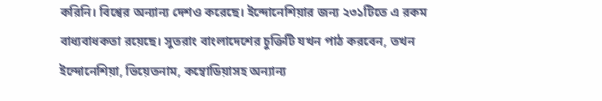করিনি। বিশ্বের অন্যান্য দেশও করেছে। ইন্দোনেশিয়ার জন্য ২৩১টিতে এ রকম বাধ্যবাধকতা রয়েছে। সুতরাং বাংলাদেশের চুক্তিটি যখন পাঠ করবেন, তখন ইন্দোনেশিয়া, ভিয়েতনাম, কম্বোডিয়াসহ অন্যান্য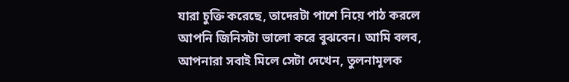যারা চুক্তি করেছে, তাদেরটা পাশে নিয়ে পাঠ করলে আপনি জিনিসটা ভালো করে বুঝবেন। আমি বলব, আপনারা সবাই মিলে সেটা দেখেন, তুলনামূলক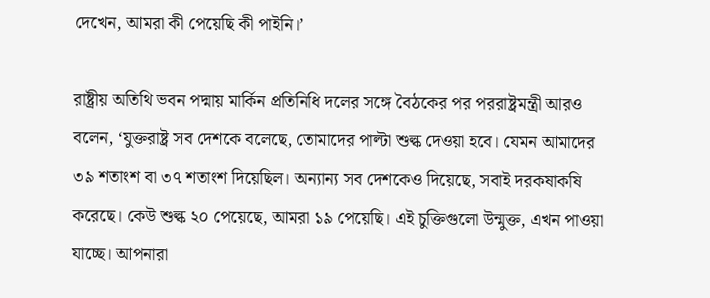দেখেন, আমরা কী পেয়েছি কী পাইনি।’

রাষ্ট্রীয় অতিথি ভবন পদ্মায় মার্কিন প্রতিনিধি দলের সঙ্গে বৈঠকের পর পররাষ্ট্রমন্ত্রী আরও বলেন, ‘যুক্তরাষ্ট্র সব দেশকে বলেছে, তোমাদের পাল্টা শুল্ক দেওয়া হবে। যেমন আমাদের ৩৯ শতাংশ বা ৩৭ শতাংশ দিয়েছিল। অন্যান্য সব দেশকেও দিয়েছে, সবাই দরকষাকষি করেছে। কেউ শুল্ক ২০ পেয়েছে, আমরা ১৯ পেয়েছি। এই চুক্তিগুলো উন্মুক্ত, এখন পাওয়া যাচ্ছে। আপনারা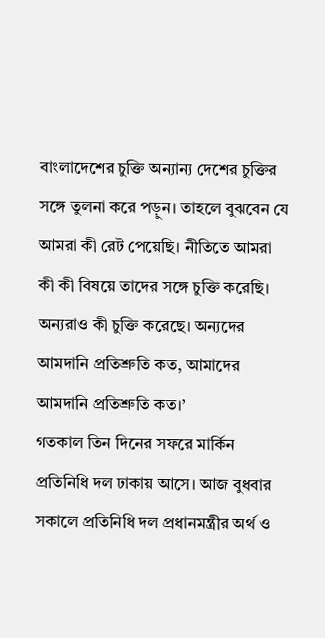বাংলাদেশের চুক্তি অন্যান্য দেশের চুক্তির সঙ্গে তুলনা করে পড়ুন। তাহলে বুঝবেন যে আমরা কী রেট পেয়েছি। নীতিতে আমরা কী কী বিষয়ে তাদের সঙ্গে চুক্তি করেছি। অন্যরাও কী চুক্তি করেছে। অন্যদের আমদানি প্রতিশ্রুতি কত, আমাদের আমদানি প্রতিশ্রুতি কত।’
গতকাল তিন দিনের সফরে মার্কিন প্রতিনিধি দল ঢাকায় আসে। আজ বুধবার সকালে প্রতিনিধি দল প্রধানমন্ত্রীর অর্থ ও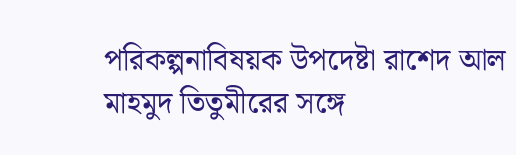পরিকল্পনাবিষয়ক উপদেষ্টা রাশেদ আল মাহমুদ তিতুমীরের সঙ্গে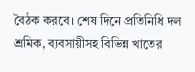বৈঠক করবে। শেষ দিনে প্রতিনিধি দল শ্রমিক, ব্যবসায়ীসহ বিভিন্ন খাতের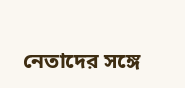নেতাদের সঙ্গে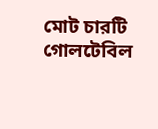মোট চারটি গোলটেবিল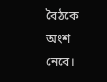বৈঠকে অংশ নেবে।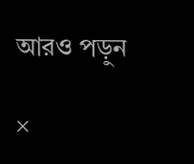আরও পড়ুন

×